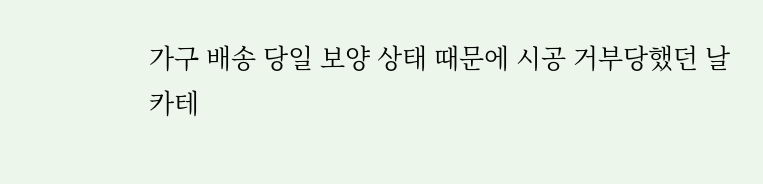가구 배송 당일 보양 상태 때문에 시공 거부당했던 날
카테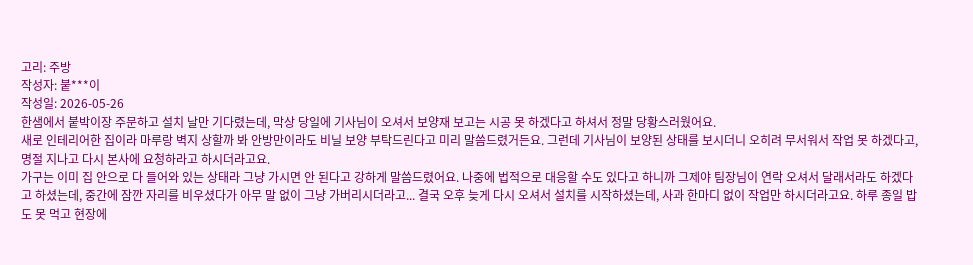고리: 주방
작성자: 붙***이
작성일: 2026-05-26
한샘에서 붙박이장 주문하고 설치 날만 기다렸는데, 막상 당일에 기사님이 오셔서 보양재 보고는 시공 못 하겠다고 하셔서 정말 당황스러웠어요.
새로 인테리어한 집이라 마루랑 벽지 상할까 봐 안방만이라도 비닐 보양 부탁드린다고 미리 말씀드렸거든요. 그런데 기사님이 보양된 상태를 보시더니 오히려 무서워서 작업 못 하겠다고, 명절 지나고 다시 본사에 요청하라고 하시더라고요.
가구는 이미 집 안으로 다 들어와 있는 상태라 그냥 가시면 안 된다고 강하게 말씀드렸어요. 나중에 법적으로 대응할 수도 있다고 하니까 그제야 팀장님이 연락 오셔서 달래서라도 하겠다고 하셨는데, 중간에 잠깐 자리를 비우셨다가 아무 말 없이 그냥 가버리시더라고... 결국 오후 늦게 다시 오셔서 설치를 시작하셨는데, 사과 한마디 없이 작업만 하시더라고요. 하루 종일 밥도 못 먹고 현장에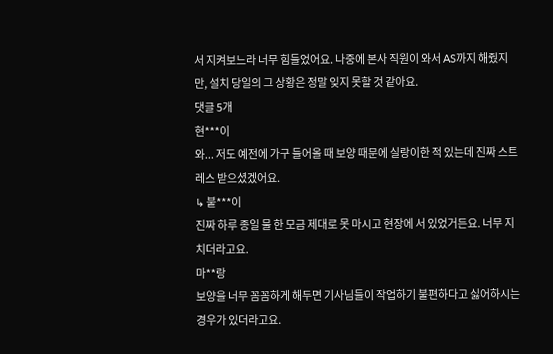서 지켜보느라 너무 힘들었어요. 나중에 본사 직원이 와서 AS까지 해줬지만, 설치 당일의 그 상황은 정말 잊지 못할 것 같아요.
댓글 5개
현***이
와... 저도 예전에 가구 들어올 때 보양 때문에 실랑이한 적 있는데 진짜 스트레스 받으셨겠어요.
↳ 붙***이
진짜 하루 종일 물 한 모금 제대로 못 마시고 현장에 서 있었거든요. 너무 지치더라고요.
마**랑
보양을 너무 꼼꼼하게 해두면 기사님들이 작업하기 불편하다고 싫어하시는 경우가 있더라고요.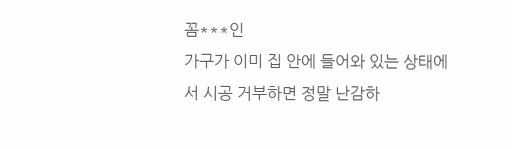꼼***인
가구가 이미 집 안에 들어와 있는 상태에서 시공 거부하면 정말 난감하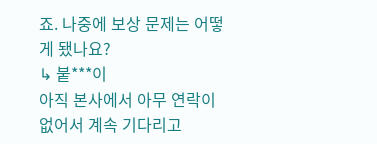죠. 나중에 보상 문제는 어떻게 됐나요?
↳ 붙***이
아직 본사에서 아무 연락이 없어서 계속 기다리고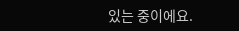있는 중이에요.